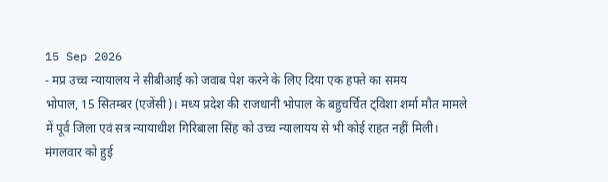15 Sep 2026
- मप्र उच्च न्यायालय ने सीबीआई को जवाब पेश करने के लिए दिया एक हफ्ते का समय
भोपाल, 15 सितम्बर (एजेंसी)। मध्य प्रदेश की राजधानी भोपाल के बहुचर्चित ट्विशा शर्मा मौत मामले में पूर्व जिला एवं सत्र न्यायाधीश गिरिबाला सिंह को उच्च न्यालायय से भी कोई राहत नहीं मिली। मंगलवार को हुई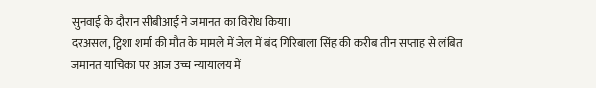सुनवाई के दौरान सीबीआई ने जमानत का विरोध किया।
दरअसल, ट्विशा शर्मा की मौत के मामले में जेल में बंद गिरिबाला सिंह की करीब तीन सप्ताह से लंबित जमानत याचिका पर आज उच्च न्यायालय में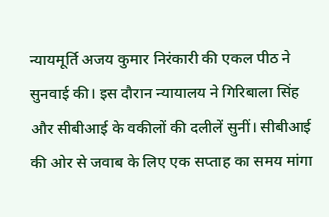न्यायमूर्ति अजय कुमार निरंकारी की एकल पीठ ने सुनवाई की। इस दौरान न्यायालय ने गिरिबाला सिंह और सीबीआई के वकीलों की दलीलें सुनीं। सीबीआई की ओर से जवाब के लिए एक सप्ताह का समय मांगा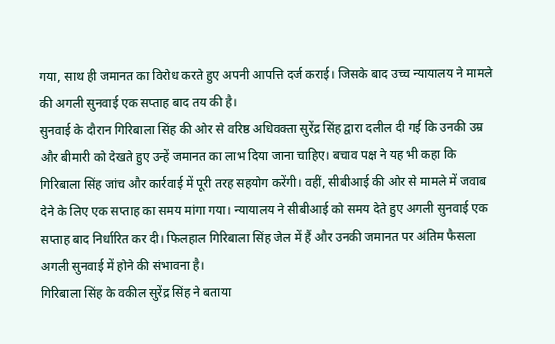गया, साथ ही जमानत का विरोध करते हुए अपनी आपत्ति दर्ज कराई। जिसके बाद उच्च न्यायालय ने मामले की अगली सुनवाई एक सप्ताह बाद तय की है।
सुनवाई के दौरान गिरिबाला सिंह की ओर से वरिष्ठ अधिवक्ता सुरेंद्र सिंह द्वारा दलील दी गई कि उनकी उम्र और बीमारी को देखते हुए उन्हें जमानत का लाभ दिया जाना चाहिए। बचाव पक्ष ने यह भी कहा कि गिरिबाला सिंह जांच और कार्रवाई में पूरी तरह सहयोग करेंगी। वहीं, सीबीआई की ओर से मामले में जवाब देने के लिए एक सप्ताह का समय मांगा गया। न्यायालय ने सीबीआई को समय देते हुए अगली सुनवाई एक सप्ताह बाद निर्धारित कर दी। फिलहाल गिरिबाला सिंह जेल में हैं और उनकी जमानत पर अंतिम फैसला अगली सुनवाई में होने की संभावना है।
गिरिबाला सिंह के वकील सुरेंद्र सिंह ने बताया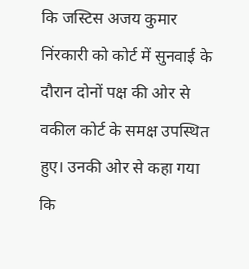कि जस्टिस अजय कुमार निंरकारी को कोर्ट में सुनवाई के दौरान दोनों पक्ष की ओर से वकील कोर्ट के समक्ष उपस्थित हुए। उनकी ओर से कहा गया कि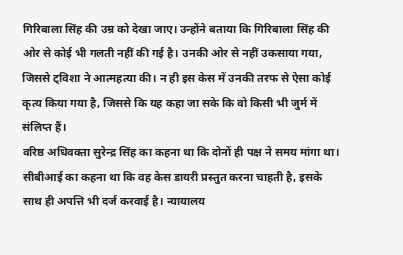गिरिबाला सिंह की उम्र को देखा जाए। उन्होंने बताया कि गिरिबाला सिंह की ओर से कोई भी गलती नहीं की गई है। उनकी ओर से नहीं उकसाया गया, जिससे ट्विशा ने आत्महत्या की। न ही इस केस में उनकी तरफ से ऐसा कोई कृत्य किया गया है, जिससे कि यह कहा जा सके कि वो किसी भी जुर्म में संलिप्त हैं।
वरिष्ठ अधिवक्ता सुरेन्द्र सिंह का कहना था कि दोनों ही पक्ष ने समय मांगा था। सीबीआई का कहना था कि वह केस डायरी प्रस्तुत करना चाहती है, इसके साथ ही अपत्ति भी दर्ज करवाई है। न्यायालय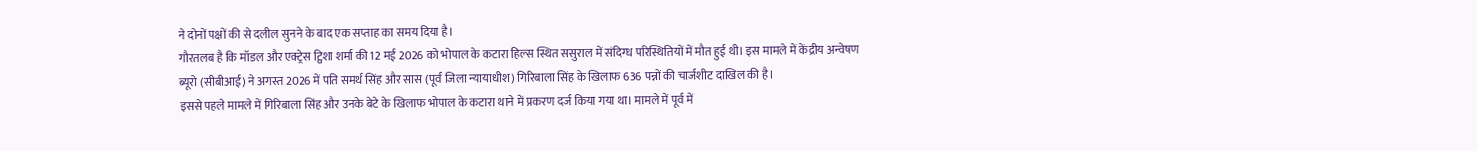ने दोनों पक्षों की से दलील सुनने के बाद एक सप्ताह का समय दिया है।
गौरतलब है कि मॉडल और एक्ट्रेस ट्विशा शर्मा की 12 मई 2026 को भोपाल के कटारा हिल्स स्थित ससुराल में संदिग्ध परिस्थितियों में मौत हुई थी। इस मामले में केंद्रीय अन्वेषण ब्यूरो (सीबीआई) ने अगस्त 2026 में पति समर्थ सिंह और सास (पूर्व जिला न्यायाधीश) गिरिबाला सिंह के खिलाफ 636 पन्नों की चार्जशीट दाखिल की है।
इससे पहले मामले में गिरिबाला सिंह और उनके बेटे के खिलाफ भोपाल के कटारा थाने में प्रकरण दर्ज किया गया था। मामले में पूर्व में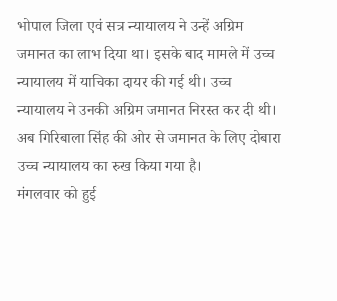भोपाल जिला एवं सत्र न्यायालय ने उन्हें अग्रिम जमानत का लाभ दिया था। इसके बाद मामले में उच्च न्यायालय में याचिका दायर की गई थी। उच्च न्यायालय ने उनकी अग्रिम जमानत निरस्त कर दी थी। अब गिरिबाला सिंह की ओर से जमानत के लिए दोबारा उच्च न्यायालय का रुख किया गया है।
मंगलवार को हुई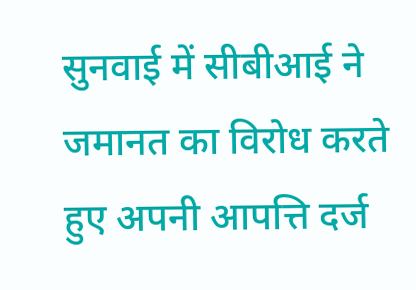सुनवाई में सीबीआई ने जमानत का विरोध करते हुए अपनी आपत्ति दर्ज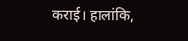कराई। हालांकि,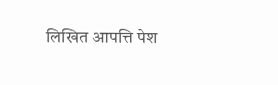लिखित आपत्ति पेश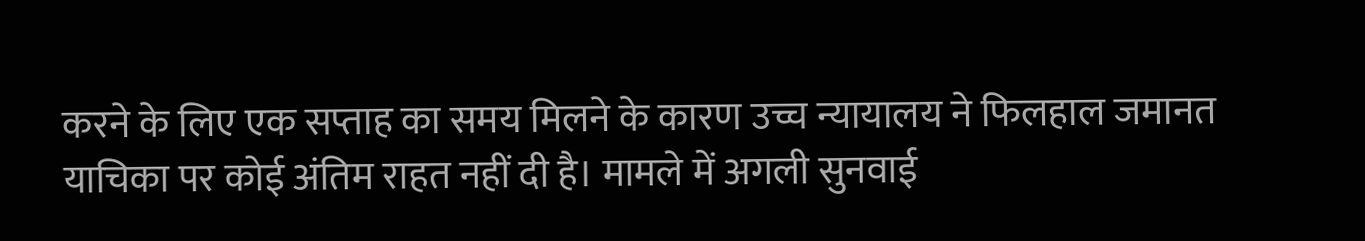करने के लिए एक सप्ताह का समय मिलने के कारण उच्च न्यायालय ने फिलहाल जमानत याचिका पर कोई अंतिम राहत नहीं दी है। मामले में अगली सुनवाई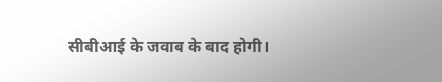सीबीआई के जवाब के बाद होगी।